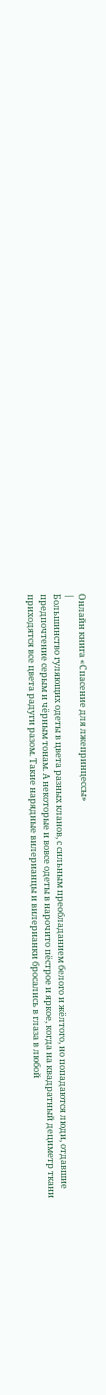Онлайн книга «Спасение для лжепринцессы»
|
Большинство гуляющих одеты в цвета разных кланов, с сильным преобладанием белого и жёлтого, но попадаются люди, отдавшие предпочтение серым и чёрным тонам. А некоторые и вовсе одеты в нарочито пёстрое и яркое, когда на квадратный дециметр ткани приходятся все цвета радуги разом. Такие нарядные вилерианцы и вилерианки бросались в глаза в любой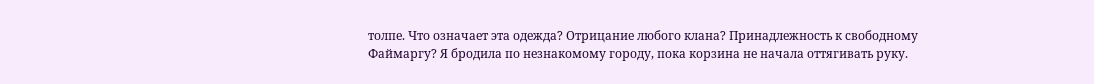толпе. Что означает эта одежда? Отрицание любого клана? Принадлежность к свободному Файмаргу? Я бродила по незнакомому городу, пока корзина не начала оттягивать руку.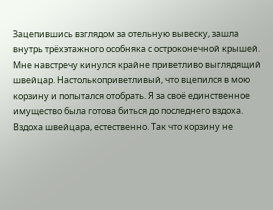Зацепившись взглядом за отельную вывеску, зашла внутрь трёхэтажного особняка с остроконечной крышей. Мне навстречу кинулся крайне приветливо выглядящий швейцар. Настолькоприветливый, что вцепился в мою корзину и попытался отобрать. Я за своё единственное имущество была готова биться до последнего вздоха. Вздоха швейцара, естественно. Так что корзину не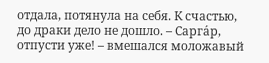отдала, потянула на себя. К счастью, до драки дело не дошло. – Сарга́р, отпусти уже! – вмешался моложавый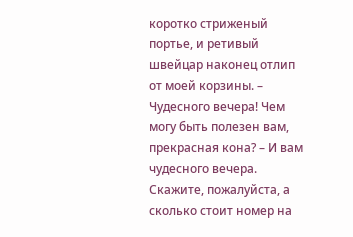коротко стриженый портье, и ретивый швейцар наконец отлип от моей корзины. – Чудесного вечера! Чем могу быть полезен вам, прекрасная кона? – И вам чудесного вечера. Скажите, пожалуйста, а сколько стоит номер на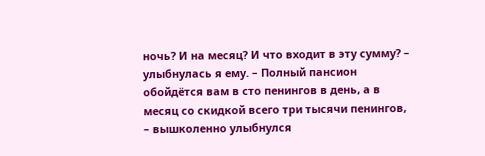ночь? И на месяц? И что входит в эту сумму? – улыбнулась я ему. – Полный пансион обойдётся вам в сто пенингов в день, а в месяц со скидкой всего три тысячи пенингов, – вышколенно улыбнулся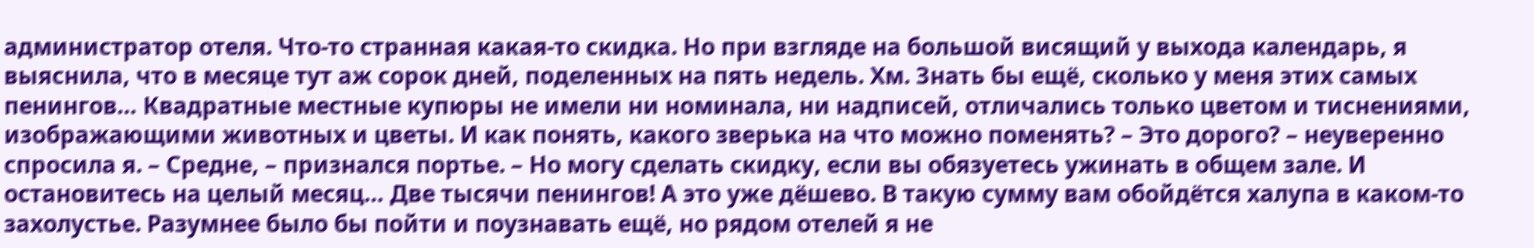администратор отеля. Что-то странная какая-то скидка. Но при взгляде на большой висящий у выхода календарь, я выяснила, что в месяце тут аж сорок дней, поделенных на пять недель. Хм. Знать бы ещё, сколько у меня этих самых пенингов… Квадратные местные купюры не имели ни номинала, ни надписей, отличались только цветом и тиснениями, изображающими животных и цветы. И как понять, какого зверька на что можно поменять? – Это дорого? – неуверенно спросила я. – Средне, – признался портье. – Но могу сделать скидку, если вы обязуетесь ужинать в общем зале. И остановитесь на целый месяц… Две тысячи пенингов! А это уже дёшево. В такую сумму вам обойдётся халупа в каком-то захолустье. Разумнее было бы пойти и поузнавать ещё, но рядом отелей я не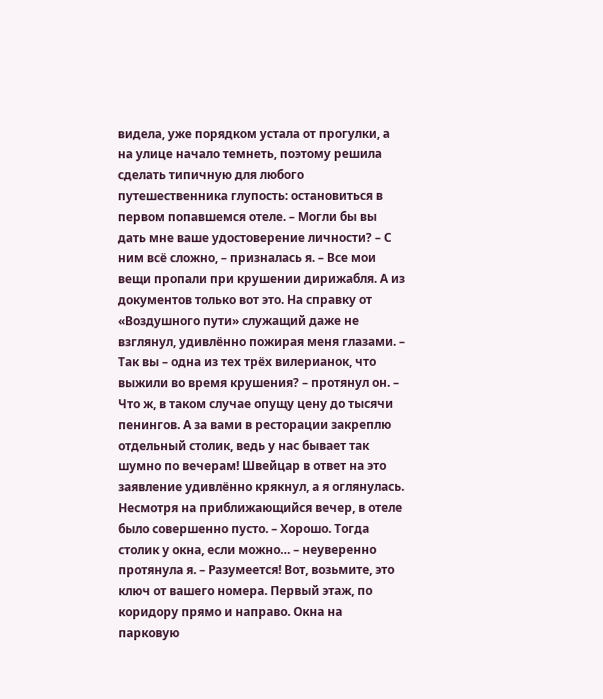видела, уже порядком устала от прогулки, а на улице начало темнеть, поэтому решила сделать типичную для любого путешественника глупость: остановиться в первом попавшемся отеле. – Могли бы вы дать мне ваше удостоверение личности? – С ним всё сложно, – призналась я. – Все мои вещи пропали при крушении дирижабля. А из документов только вот это. На справку от «Воздушного пути» служащий даже не взглянул, удивлённо пожирая меня глазами. – Так вы – одна из тех трёх вилерианок, что выжили во время крушения? – протянул он. – Что ж, в таком случае опущу цену до тысячи пенингов. А за вами в ресторации закреплю отдельный столик, ведь у нас бывает так шумно по вечерам! Швейцар в ответ на это заявление удивлённо крякнул, а я оглянулась. Несмотря на приближающийся вечер, в отеле было совершенно пусто. – Хорошо. Тогда столик у окна, если можно… – неуверенно протянула я. – Разумеется! Вот, возьмите, это ключ от вашего номера. Первый этаж, по коридору прямо и направо. Окна на парковую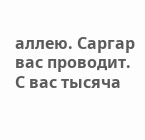аллею. Саргар вас проводит. С вас тысяча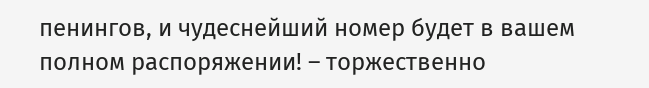пенингов, и чудеснейший номер будет в вашем полном распоряжении! – торжественно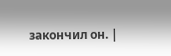закончил он. |